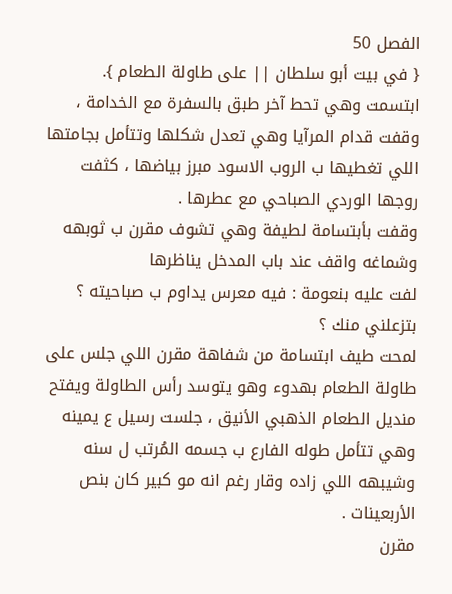الفصل 50
{ في بيت أبو سلطان || على طاولة الطعام }.
ابتسمت وهي تحط آخر طبق بالسفرة مع الخدامة ، وقفت قدام المرآيا وهي تعدل شكلها وتتأمل بجامتها اللي تغطيها ب الروب الاسود مبرز بياضها ، كثفت روجها الوردي الصباحي مع عطرها .
وقفت بأبتسامة لطيفة وهي تشوف مقرن ب ثوبهه وشماغه واقف عند باب المدخل يناظرها
لفت عليه بنعومة : فيه معرس يداوم ب صباحيته ؟ بتزعلني منك ؟
لمحت طيف ابتسامة من شفاهة مقرن اللي جلس على طاولة الطعام بهدوء وهو يتوسد رأس الطاولة ويفتح منديل الطعام الذهبي الأنيق ، جلست رسيل ع يمينه وهي تتأمل طوله الفارع ب جسمه المُرتب ل سنه وشيبهه اللي زاده وقار رغم انه مو كبير كان بنص الأربعينات .
مقرن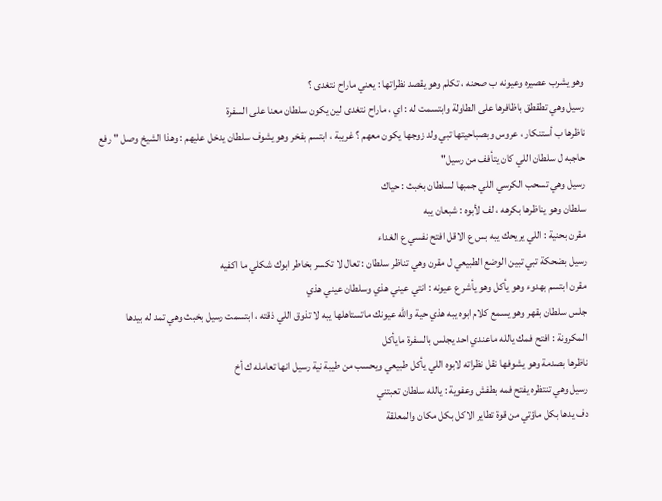وهو يشرب عصيره وعيونه ب صحنه ، تكلم وهو يقصد نظراتها : يعني ماراح نتغدى ؟
رسيل وهي تطقطق باظافرها على الطاولة وابتسمت له : اي ، ماراح نتغدى لين يكون سلطان معنا على السفرة
ناظرها ب أستنكار ، عروس وبصباحيتها تبي ولد زوجها يكون معهم ؟ غريبة ، ابتسم بفخر وهو يشوف سلطان يدخل عليهم : وهذا الشيخ وصل " رفع حاجبه ل سلطان اللي كان يتأفف من رسيل"
رسيل وهي تسحب الكرسي اللي جمبها لسلطان بخبث : حياك
سلطان وهو يناظرها بكرهه ، لف لأبوه : شبعان يبه
مقرن بحنية : اللي يريحك يبه بس ع الاقل افتح نفسي ع الغداء
رسيل بضحكة تبي تبين الوضع الطبيعي ل مقرن وهي تناظر سلطان : تعال لا تكسر بخاطر ابوك شكلي ما اكفيه
مقرن ابتسم بهدوء وهو يأكل وهو يأشر ع عيونه : انتي عيني هذي وسلطان عيني هذي
جلس سلطان بقهر وهو يسمع كلام ابوه يبه هذي حية والله عيونك ماتستاهلها يبه لا تذوق اللي ذقته ، ابتسمت رسيل بخبث وهي تمد له بيدها المكرونة : افتح فمك يالله ماعندي احد يجلس بالسفرة مايأكل
ناظرها بصدمة وهو يشوفها نقل نظراته لابوه اللي يأكل طبيعي ويحسب من طيبة نية رسيل انها تعامله ك أخ
رسيل وهي تنتظره يفتح فمه بطفش وعفوية : يالله سلطان تعبتني
دف يدها بكل ماؤتي من قوة تطاير الاكل بكل مكان والمعلقة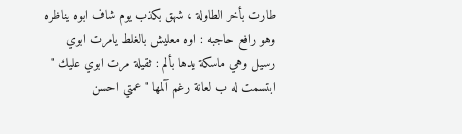طارت بأخر الطاولة ، شهق بكذب يوم شاف ابوه يناظره وهو رافع حاجبه : اوه معليش بالغلط يامرت ابوي
رسيل وهي ماسكة يدها بألم : ثقيلة مرت ابوي عليك " ابتسمت له ب لعانة رغم آلمها " عمتي احسن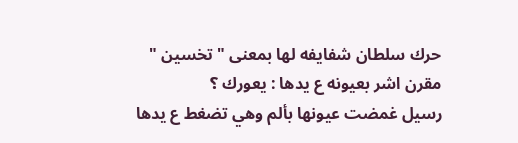حرك سلطان شفايفه لها بمعنى " تخسين "
مقرن اشر بعيونه ع يدها : يعورك ؟
رسيل غمضت عيونها بألم وهي تضغط ع يدها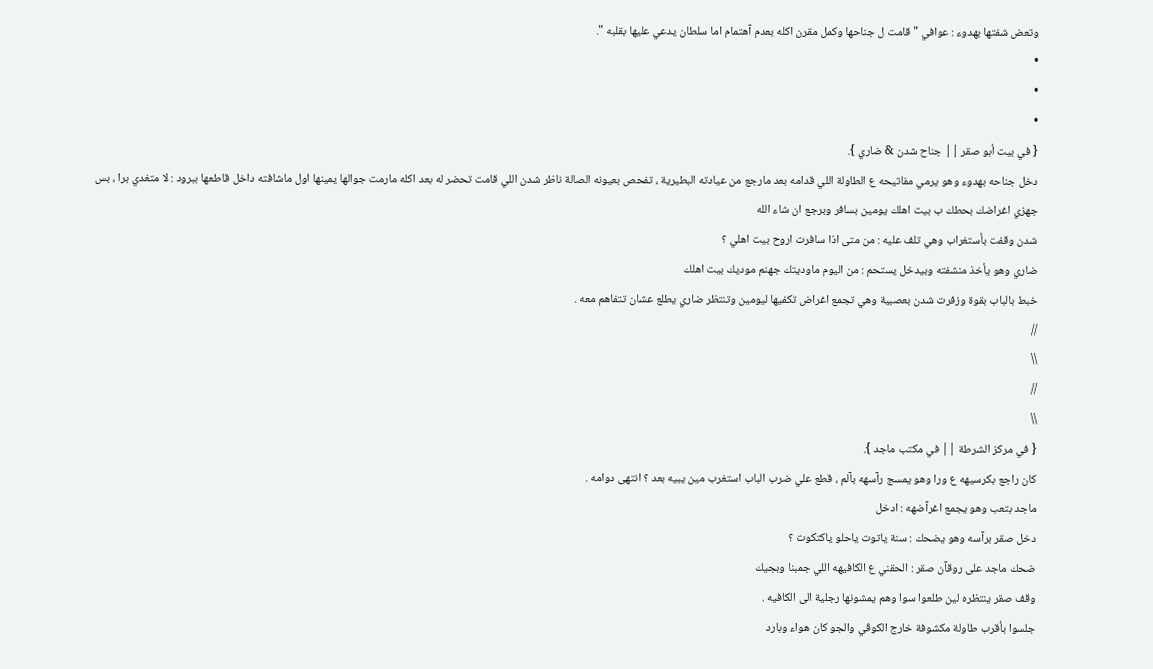وتعض شفتها بهدوء : عوافي " قامت ل جناحها وكمل مقرن اكله بعدم آهتمام اما سلطان يدعي عليها بقلبه ".
•
•
•
{ في بيت أبو صقر || جناح شدن & ضاري }.
دخل جناحه بهدوء وهو يرمي مفاتيحه ع الطاولة اللي قدامه بعد مارجع من عيادته البطيرية ، تفحص بعيونه الصالة ناظر شدن اللي قامت تحضر له بعد اكله مارمت جوالها يمينها اول ماشافته داخل قاطعها ببرود : لا متغدي برا ، بس جهزي اغراضك بحطك ب بيت اهلك يومين بسافر وبرجع ان شاء الله
شدن وقفت بأستغراب وهي تلف عليه : من متى اذا سافرت اروح بيت اهلي ؟
ضاري وهو يأخذ منشفته وبيدخل يستحم : من اليوم ماوديتك جهنم موديك بيت اهلك
خبط بالباب بقوة وزفرت شدن بعصبية وهي تجمع اغراض تكفيها ليومين وتنتظر ضاري يطلع عشان تتفاهم معه .
//
\\
//
\\
{ في مركز الشرطة || في مكتب ماجد }.
كان راجع بكرسيهه ع ورا وهو يمسج رآسهه بآلم ، قطع علي ضرب الباب استغرب مين يبيه بعد ؟ انتهى دوامه .
ماجد بتعب وهو يجمع اغرآضهه : ادخل
دخل صقر برآسه وهو يضحك : سنة ياتوت ياحلو ياكتكوت ؟
ضحك ماجد على روقآن صقر : الحقني ع الكافيهه اللي جمبنا وبجيك
وقف صقر ينتظره لين طلعوا سوا وهم يمشونها رجلية الى الكافيه .
جلسوا بأقرب طاولة مكشوفة خارج الكوڤي والجو كان هواء وبارد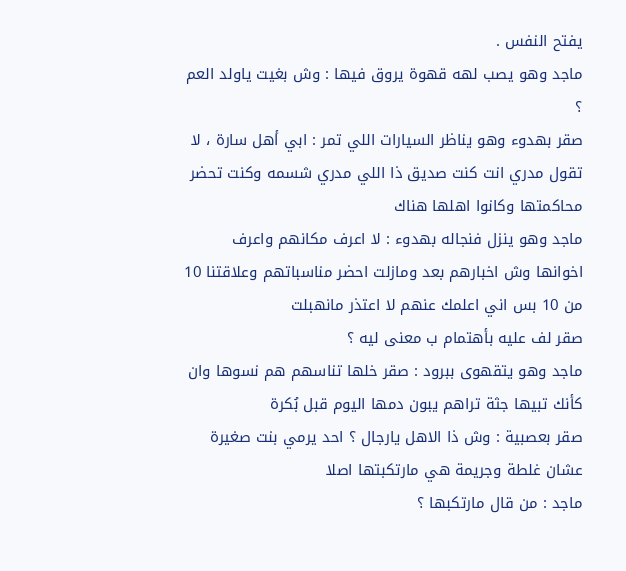يفتح النفس .
ماجد وهو يصب لهه قهوة يروق فيها : وش بغيت ياولد العم ؟
صقر بهدوء وهو يناظر السيارات اللي تمر : ابي أهل سارة ، لا تقول مدري انت كنت صديق ذا اللي مدري شسمه وكنت تحضر محاكمتها وكانوا اهلها هناك
ماجد وهو ينزل فنجاله بهدوء : لا اعرف مكانهم واعرف اخوانها وش اخبارهم بعد ومازلت احضر مناسباتهم وعلاقتنا 10 من 10 بس اني اعلمك عنهم لا اعتذر مانهبلت
صقر لف عليه بأهتمام ب معنى ليه ؟
ماجد وهو يتقهوى ببرود : صقر خلها تناسهم هم نسوها وان كأنك تبيها جثة تراهم يبون دمها اليوم قبل بُكرة
صقر بعصبية : وش ذا الاهل يارجال ؟ احد يرمي بنت صغيرة عشان غلطة وجريمة هي مارتكبتها اصلا
ماجد : من قال مارتكبها ؟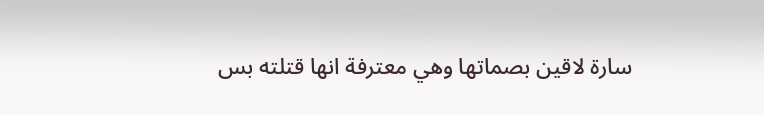سارة لاقين بصماتها وهي معترفة انها قتلته بس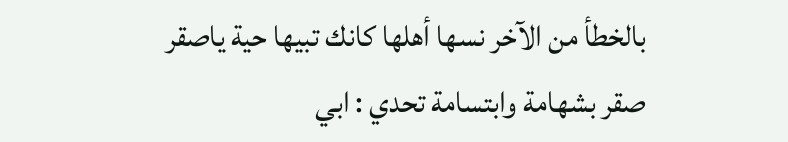بالخطأ من الآخر نسها أهلها كانك تبيها حية ياصقر
صقر بشهامة وابتسامة تحدي : ابي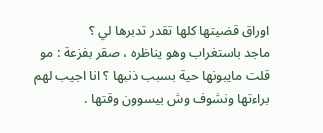اوراق قضيتها كلها تقدر تدبرها لي ؟
ماجد باستغراب وهو يناظره ، صقر بفزعة : مو قلت مايبونها حية بسبب ذنبها ؟ انا اجيب لهم براءتها ونشوف وش بيسوون وقتها .